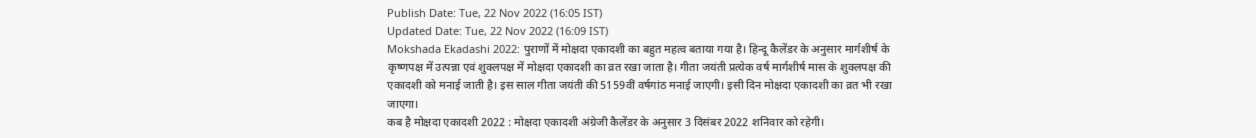Publish Date: Tue, 22 Nov 2022 (16:05 IST)
Updated Date: Tue, 22 Nov 2022 (16:09 IST)
Mokshada Ekadashi 2022: पुराणों में मोक्षदा एकादशी का बहुत महत्व बताया गया है। हिन्दू कैलेंडर के अनुसार मार्गशीर्ष के कृष्णपक्ष में उत्पन्ना एवं शुक्लपक्ष में मोक्षदा एकादशी का व्रत रखा जाता है। गीता जयंती प्रत्येक वर्ष मार्गशीर्ष मास के शुक्लपक्ष की एकादशी को मनाई जाती है। इस साल गीता जयंती की 5159वीं वर्षगांठ मनाई जाएगी। इसी दिन मोक्षदा एकादशी का व्रत भी रखा जाएगा।
कब है मोक्षदा एकादशी 2022 : मोक्षदा एकादशी अंग्रेजी कैलेंडर के अनुसार 3 दिसंबर 2022 शनिवार को रहेगी।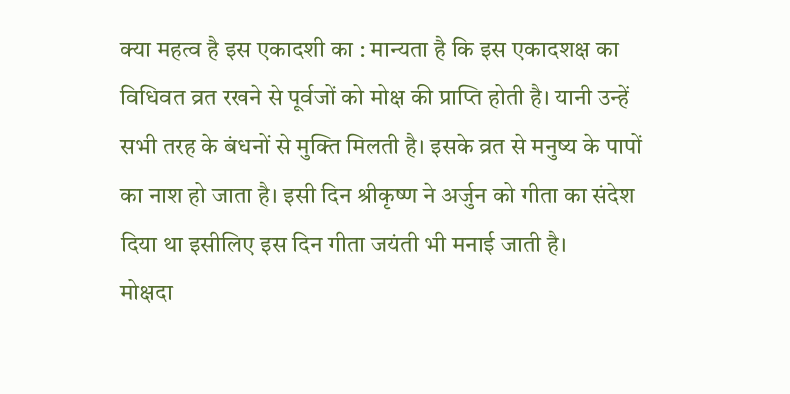क्या महत्व है इस एकादशी का : मान्यता है कि इस एकादशक्ष का विधिवत व्रत रखने से पूर्वजों को मोक्ष की प्राप्ति होती है। यानी उन्हें सभी तरह के बंधनों से मुक्ति मिलती है। इसके व्रत से मनुष्य के पापों का नाश हो जाता है। इसी दिन श्रीकृष्ण ने अर्जुन को गीता का संदेश दिया था इसीलिए इस दिन गीता जयंती भी मनाई जाती है।
मोक्षदा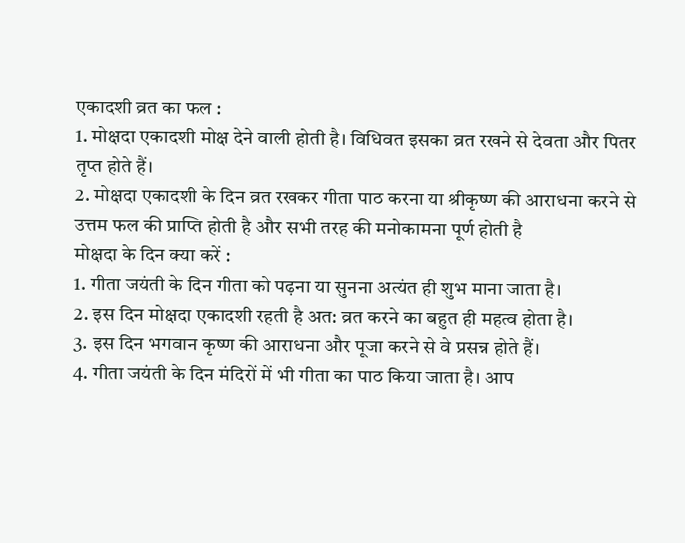एकादशी व्रत का फल :
1. मोक्षदा एकादशी मोक्ष देने वाली होती है। विधिवत इसका व्रत रखने से देवता और पितर तृप्त होते हैं।
2. मोक्षदा एकादशी के दिन व्रत रखकर गीता पाठ करना या श्रीकृष्ण की आराधना करने से उत्तम फल की प्राप्ति होती है और सभी तरह की मनोकामना पूर्ण होती है
मोक्षदा के दिन क्या करें :
1. गीता जयंती के दिन गीता को पढ़ना या सुनना अत्यंत ही शुभ माना जाता है।
2. इस दिन मोक्षदा एकादशी रहती है अत: व्रत करने का बहुत ही महत्व होता है।
3. इस दिन भगवान कृष्ण की आराधना और पूजा करने से वे प्रसन्न होते हैं।
4. गीता जयंती के दिन मंदिरों में भी गीता का पाठ किया जाता है। आप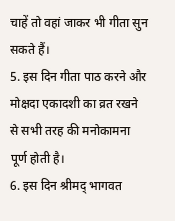चाहें तो वहां जाकर भी गीता सुन सकते हैं।
5. इस दिन गीता पाठ करने और मोक्षदा एकादशी का व्रत रखने से सभी तरह की मनोकामना पूर्ण होती है।
6. इस दिन श्रीमद् भागवत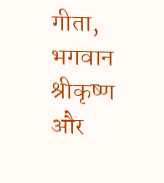गीता, भगवान श्रीकृष्ण और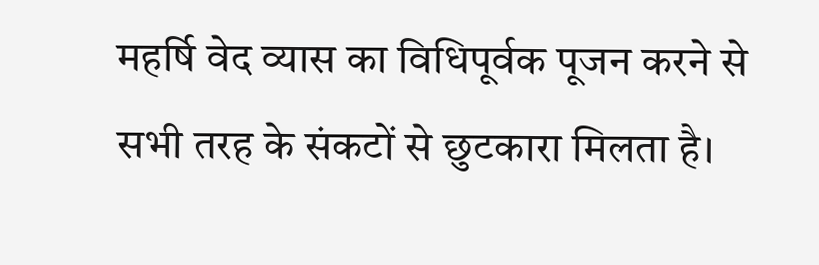महर्षि वेद व्यास का विधिपूर्वक पूजन करने से सभी तरह के संकटों से छुटकारा मिलता है।